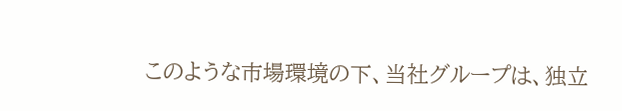このような市場環境の下、当社グループは、独立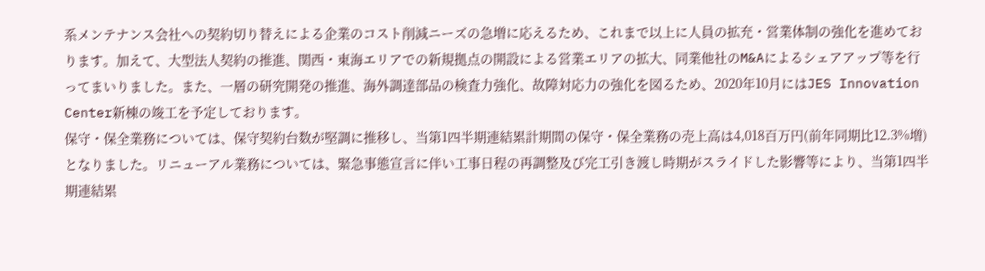系メンテナンス会社への契約切り替えによる企業のコスト削減ニーズの急増に応えるため、これまで以上に人員の拡充・営業体制の強化を進めております。加えて、大型法人契約の推進、関西・東海エリアでの新規拠点の開設による営業エリアの拡大、同業他社のM&Aによるシェアアップ等を行ってまいりました。また、一層の研究開発の推進、海外調達部品の検査力強化、故障対応力の強化を図るため、2020年10月にはJES Innovation Center新棟の竣工を予定しております。
保守・保全業務については、保守契約台数が堅調に推移し、当第1四半期連結累計期間の保守・保全業務の売上高は4,018百万円(前年同期比12.3%増)となりました。リニューアル業務については、緊急事態宣言に伴い工事日程の再調整及び完工引き渡し時期がスライドした影響等により、当第1四半期連結累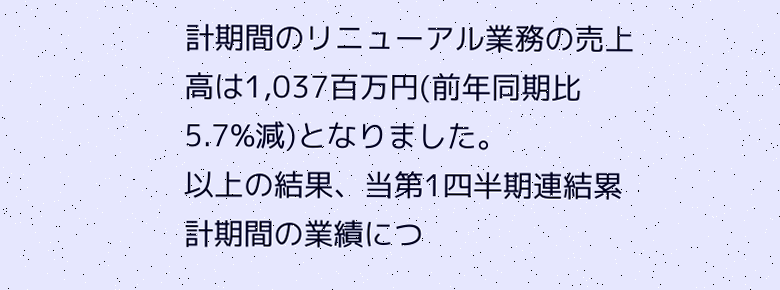計期間のリニューアル業務の売上高は1,037百万円(前年同期比5.7%減)となりました。
以上の結果、当第1四半期連結累計期間の業績につ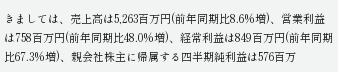きましては、売上高は5,263百万円(前年同期比8.6%増)、営業利益は758百万円(前年同期比48.0%増)、経常利益は849百万円(前年同期比67.3%増)、親会社株主に帰属する四半期純利益は576百万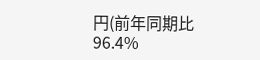円(前年同期比96.4%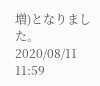増)となりました。
2020/08/11 11:59